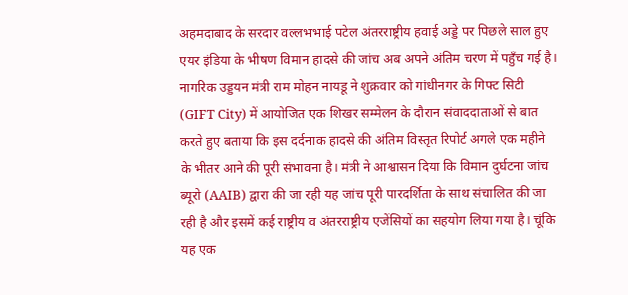अहमदाबाद के सरदार वल्लभभाई पटेल अंतरराष्ट्रीय हवाई अड्डे पर पिछले साल हुए एयर इंडिया के भीषण विमान हादसे की जांच अब अपने अंतिम चरण में पहुँच गई है। नागरिक उड्डयन मंत्री राम मोहन नायडू ने शुक्रवार को गांधीनगर के गिफ्ट सिटी (GIFT City) में आयोजित एक शिखर सम्मेलन के दौरान संवाददाताओं से बात करते हुए बताया कि इस दर्दनाक हादसे की अंतिम विस्तृत रिपोर्ट अगले एक महीने के भीतर आने की पूरी संभावना है। मंत्री ने आश्वासन दिया कि विमान दुर्घटना जांच ब्यूरो (AAIB) द्वारा की जा रही यह जांच पूरी पारदर्शिता के साथ संचालित की जा रही है और इसमें कई राष्ट्रीय व अंतरराष्ट्रीय एजेंसियों का सहयोग लिया गया है। चूंकि यह एक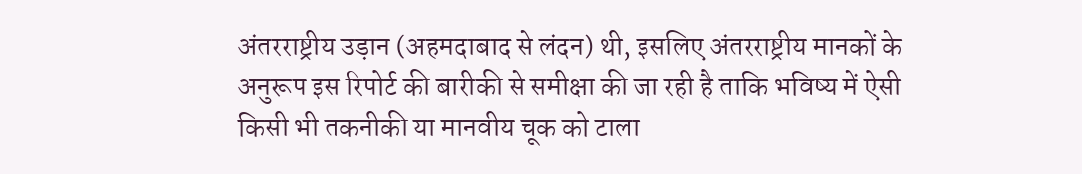अंतरराष्ट्रीय उड़ान (अहमदाबाद से लंदन) थी, इसलिए अंतरराष्ट्रीय मानकों के अनुरूप इस रिपोर्ट की बारीकी से समीक्षा की जा रही है ताकि भविष्य में ऐसी किसी भी तकनीकी या मानवीय चूक को टाला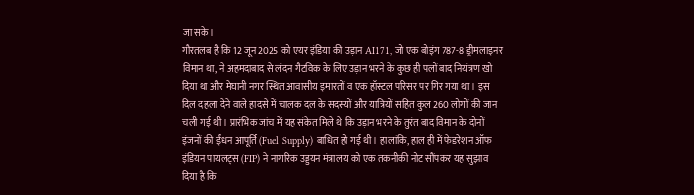जा सके।
गौरतलब है कि 12 जून 2025 को एयर इंडिया की उड़ान AI171, जो एक बोइंग 787-8 ड्रीमलाइनर विमान था, ने अहमदाबाद से लंदन गैटविक के लिए उड़ान भरने के कुछ ही पलों बाद नियंत्रण खो दिया था और मेघानी नगर स्थित आवासीय इमारतों व एक हॉस्टल परिसर पर गिर गया था। इस दिल दहला देने वाले हादसे में चालक दल के सदस्यों और यात्रियों सहित कुल 260 लोगों की जान चली गई थी। प्रारंभिक जांच में यह संकेत मिले थे कि उड़ान भरने के तुरंत बाद विमान के दोनों इंजनों की ईंधन आपूर्ति (Fuel Supply) बाधित हो गई थी। हालांकि, हाल ही में फेडरेशन ऑफ इंडियन पायलट्स (FIP) ने नागरिक उड्डयन मंत्रालय को एक तकनीकी नोट सौंपकर यह सुझाव दिया है कि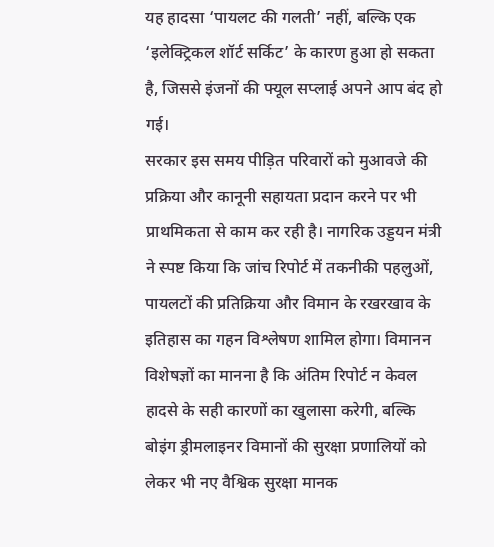यह हादसा ‘पायलट की गलती’ नहीं, बल्कि एक ‘इलेक्ट्रिकल शॉर्ट सर्किट’ के कारण हुआ हो सकता है, जिससे इंजनों की फ्यूल सप्लाई अपने आप बंद हो गई।
सरकार इस समय पीड़ित परिवारों को मुआवजे की प्रक्रिया और कानूनी सहायता प्रदान करने पर भी प्राथमिकता से काम कर रही है। नागरिक उड्डयन मंत्री ने स्पष्ट किया कि जांच रिपोर्ट में तकनीकी पहलुओं, पायलटों की प्रतिक्रिया और विमान के रखरखाव के इतिहास का गहन विश्लेषण शामिल होगा। विमानन विशेषज्ञों का मानना है कि अंतिम रिपोर्ट न केवल हादसे के सही कारणों का खुलासा करेगी, बल्कि बोइंग ड्रीमलाइनर विमानों की सुरक्षा प्रणालियों को लेकर भी नए वैश्विक सुरक्षा मानक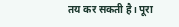तय कर सकती है। पूरा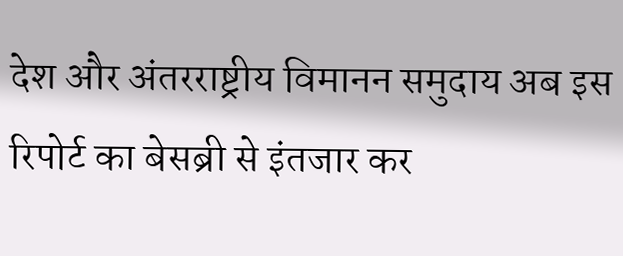देश और अंतरराष्ट्रीय विमानन समुदाय अब इस रिपोर्ट का बेसब्री से इंतजार कर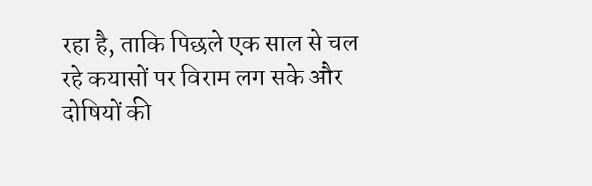रहा है, ताकि पिछले एक साल से चल रहे कयासों पर विराम लग सके और दोषियों की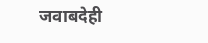जवाबदेही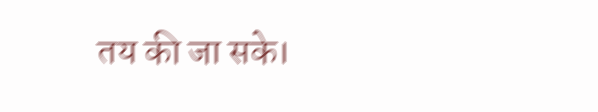तय की जा सके।